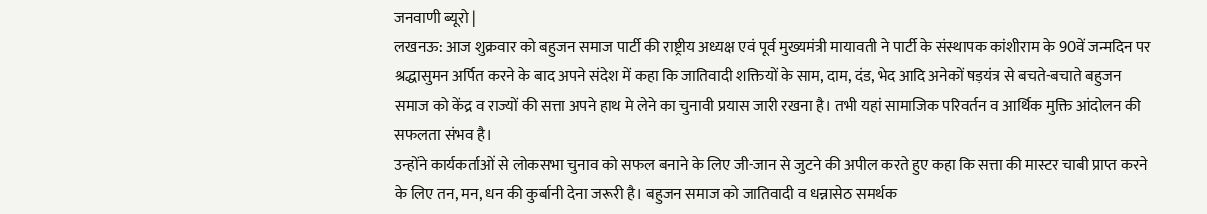जनवाणी ब्यूरो |
लखनऊ: आज शुक्रवार को बहुजन समाज पार्टी की राष्ट्रीय अध्यक्ष एवं पूर्व मुख्यमंत्री मायावती ने पार्टी के संस्थापक कांशीराम के 90वें जन्मदिन पर श्रद्धासुमन अर्पित करने के बाद अपने संदेश में कहा कि जातिवादी शक्तियों के साम, दाम, दंड, भेद आदि अनेकों षड़यंत्र से बचते-बचाते बहुजन समाज को केंद्र व राज्यों की सत्ता अपने हाथ मे लेने का चुनावी प्रयास जारी रखना है। तभी यहां सामाजिक परिवर्तन व आर्थिक मुक्ति आंदोलन की सफलता संभव है।
उन्होंने कार्यकर्ताओं से लोकसभा चुनाव को सफल बनाने के लिए जी-जान से जुटने की अपील करते हुए कहा कि सत्ता की मास्टर चाबी प्राप्त करने के लिए तन, मन, धन की कुर्बानी देना जरूरी है। बहुजन समाज को जातिवादी व धन्नासेठ समर्थक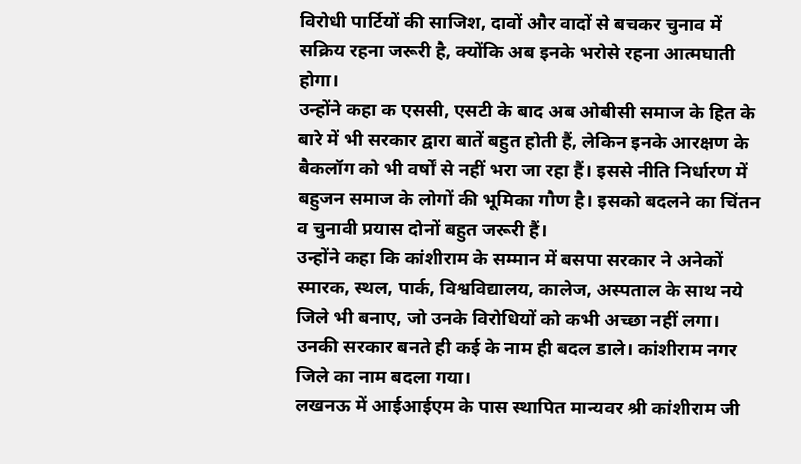विरोधी पार्टियों की साजिश, दावों और वादों से बचकर चुनाव में सक्रिय रहना जरूरी है, क्योंकि अब इनके भरोसे रहना आत्मघाती होगा।
उन्होंने कहा क एससी, एसटी के बाद अब ओबीसी समाज के हित के बारे में भी सरकार द्वारा बातें बहुत होती हैं, लेकिन इनके आरक्षण के बैकलॉग को भी वर्षों से नहीं भरा जा रहा हैं। इससे नीति निर्धारण में बहुजन समाज के लोगों की भूमिका गौण है। इसको बदलने का चिंतन व चुनावी प्रयास दोनों बहुत जरूरी हैं।
उन्होंने कहा कि कांशीराम के सम्मान में बसपा सरकार ने अनेकों स्मारक, स्थल, पार्क, विश्वविद्यालय, कालेज, अस्पताल के साथ नये जिले भी बनाए, जो उनके विरोधियों को कभी अच्छा नहीं लगा। उनकी सरकार बनते ही कई के नाम ही बदल डाले। कांशीराम नगर जिले का नाम बदला गया।
लखनऊ में आईआईएम के पास स्थापित मान्यवर श्री कांशीराम जी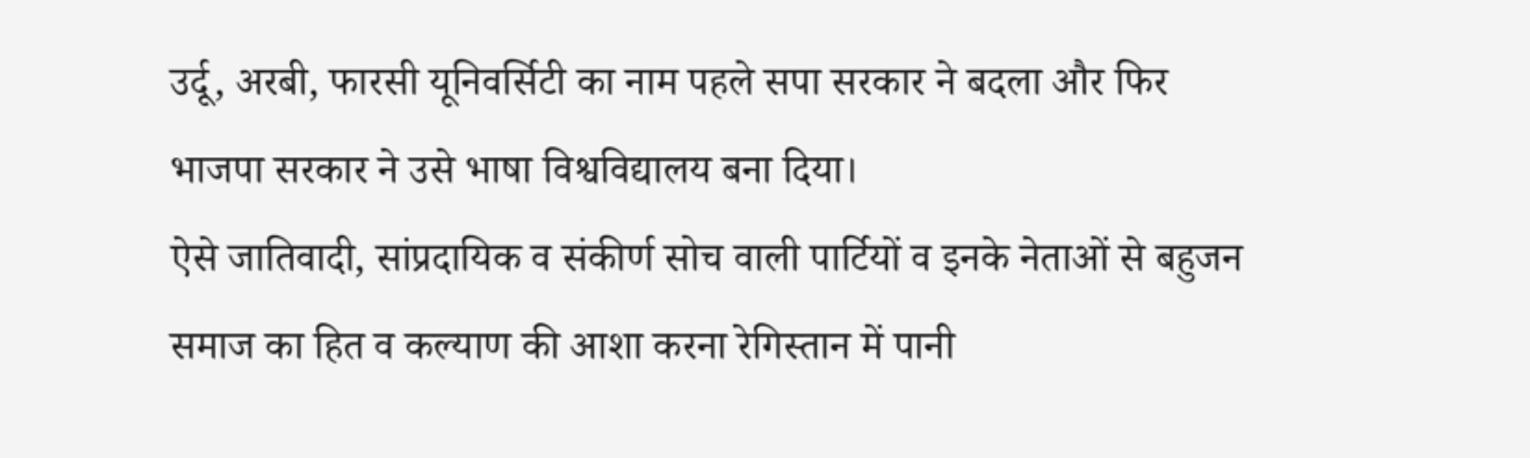उर्दू, अरबी, फारसी यूनिवर्सिटी का नाम पहले सपा सरकार ने बदला और फिर भाजपा सरकार ने उसे भाषा विश्वविद्यालय बना दिया।
ऐसे जातिवादी, सांप्रदायिक व संकीर्ण सोच वाली पार्टियों व इनके नेताओं से बहुजन समाज का हित व कल्याण की आशा करना रेगिस्तान में पानी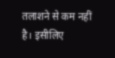तलाशने से कम नहीं है। इसीलिए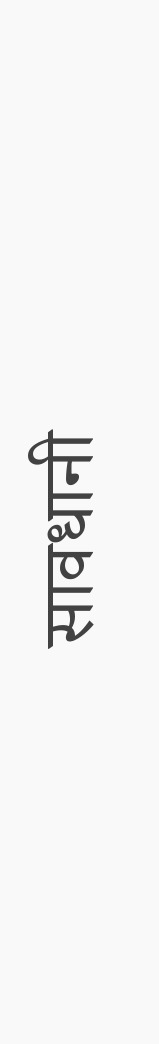सावधानी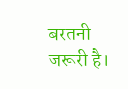बरतनी जरूरी है।